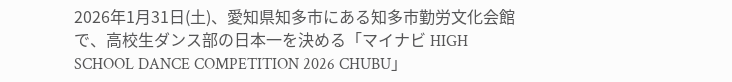2026年1月31日(土)、愛知県知多市にある知多市勤労文化会館で、高校生ダンス部の日本一を決める「マイナビ HIGH SCHOOL DANCE COMPETITION 2026 CHUBU」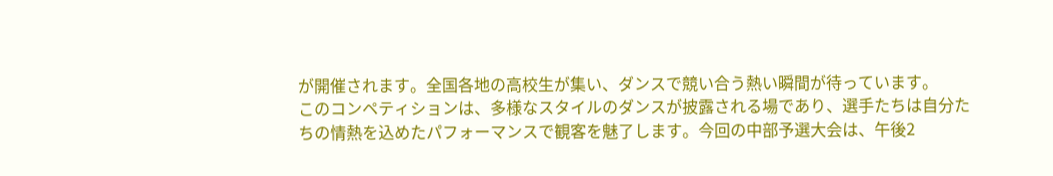が開催されます。全国各地の高校生が集い、ダンスで競い合う熱い瞬間が待っています。
このコンペティションは、多様なスタイルのダンスが披露される場であり、選手たちは自分たちの情熱を込めたパフォーマンスで観客を魅了します。今回の中部予選大会は、午後2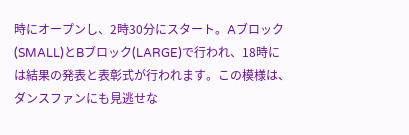時にオープンし、2時30分にスタート。Aブロック(SMALL)とBブロック(LARGE)で行われ、18時には結果の発表と表彰式が行われます。この模様は、ダンスファンにも見逃せな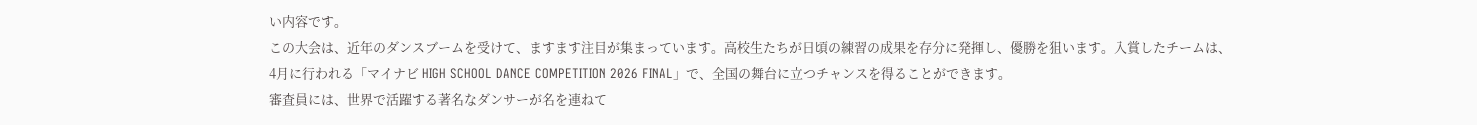い内容です。
この大会は、近年のダンスブームを受けて、ますます注目が集まっています。高校生たちが日頃の練習の成果を存分に発揮し、優勝を狙います。入賞したチームは、4月に行われる「マイナビ HIGH SCHOOL DANCE COMPETITION 2026 FINAL」で、全国の舞台に立つチャンスを得ることができます。
審査員には、世界で活躍する著名なダンサーが名を連ねて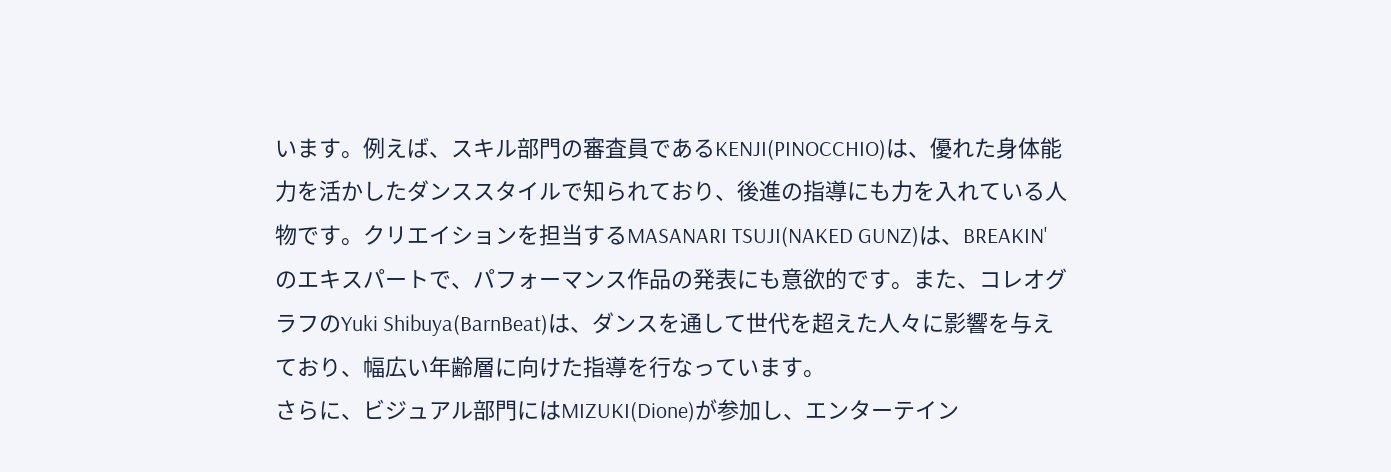います。例えば、スキル部門の審査員であるKENJI(PINOCCHIO)は、優れた身体能力を活かしたダンススタイルで知られており、後進の指導にも力を入れている人物です。クリエイションを担当するMASANARI TSUJI(NAKED GUNZ)は、BREAKIN'のエキスパートで、パフォーマンス作品の発表にも意欲的です。また、コレオグラフのYuki Shibuya(BarnBeat)は、ダンスを通して世代を超えた人々に影響を与えており、幅広い年齢層に向けた指導を行なっています。
さらに、ビジュアル部門にはMIZUKI(Dione)が参加し、エンターテイン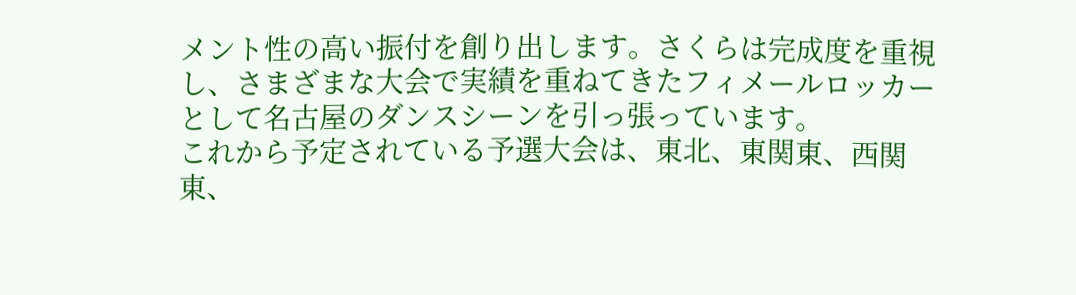メント性の高い振付を創り出します。さくらは完成度を重視し、さまざまな大会で実績を重ねてきたフィメールロッカーとして名古屋のダンスシーンを引っ張っています。
これから予定されている予選大会は、東北、東関東、西関東、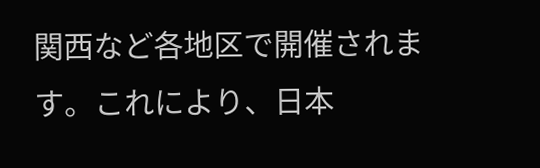関西など各地区で開催されます。これにより、日本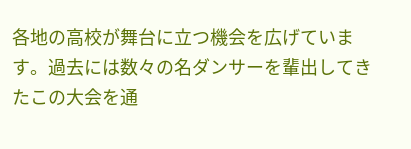各地の高校が舞台に立つ機会を広げています。過去には数々の名ダンサーを輩出してきたこの大会を通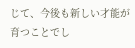じて、今後も新しい才能が育つことでし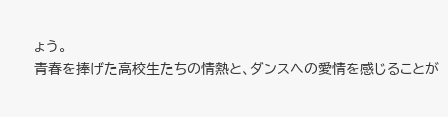ょう。
青春を捧げた高校生たちの情熱と、ダンスへの愛情を感じることが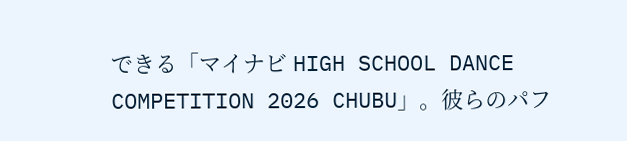できる「マイナビ HIGH SCHOOL DANCE COMPETITION 2026 CHUBU」。彼らのパフ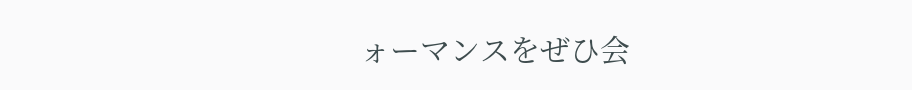ォーマンスをぜひ会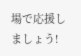場で応援しましょう!